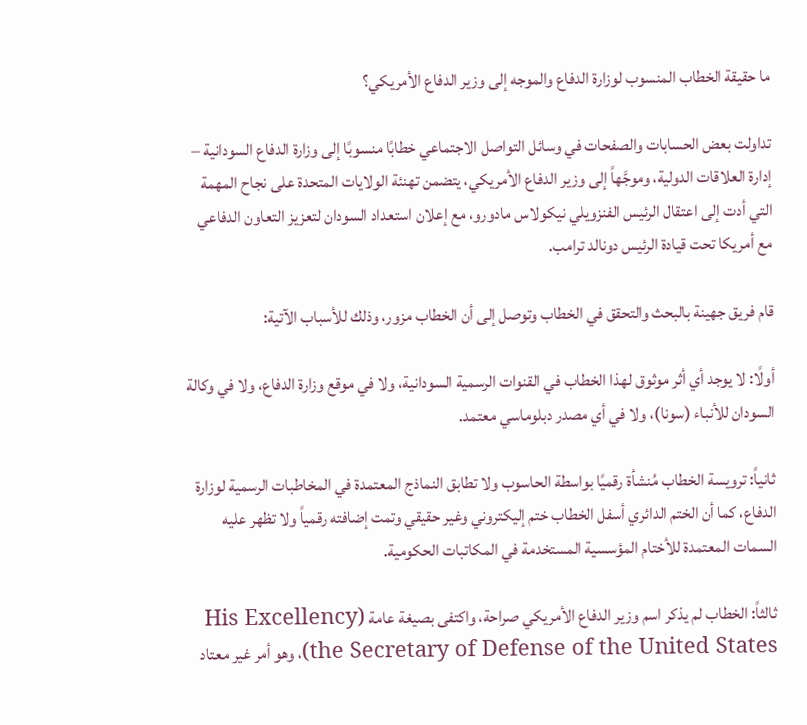ما حقيقة الخطاب المنسوب لوزارة الدفاع والموجه إلى وزير الدفاع الأمريكي؟

تداولت بعض الحسابات والصفحات في وسائل التواصل الاجتماعي خطابًا منسوبًا إلى وزارة الدفاع السودانية – إدارة العلاقات الدولية، وموجَّهاً إلى وزير الدفاع الأمريكي، يتضمن تهنئة الولايات المتحدة على نجاح المهمة التي أدت إلى اعتقال الرئيس الفنزويلي نيكولاس مادورو، مع إعلان استعداد السودان لتعزيز التعاون الدفاعي مع أمريكا تحت قيادة الرئيس دونالد ترامب.

قام فريق جهينة بالبحث والتحقق في الخطاب وتوصل إلى أن الخطاب مزور، وذلك للأسباب الآتية:

أولًا: لا يوجد أي أثر موثوق لهذا الخطاب في القنوات الرسمية السودانية، ولا في موقع وزارة الدفاع، ولا في وكالة السودان للأنباء (سونا)، ولا في أي مصدر دبلوماسي معتمد.

ثانياً: ترويسة الخطاب مُنشأة رقميًا بواسطة الحاسوب ولا تطابق النماذج المعتمدة في المخاطبات الرسمية لوزارة الدفاع، كما أن الختم الدائري أسفل الخطاب ختم إليكتروني وغير حقيقي وتمت إضافته رقمياً ولا تظهر عليه السمات المعتمدة للأختام المؤسسية المستخدمة في المكاتبات الحكومية.

ثالثاً: الخطاب لم يذكر اسم وزير الدفاع الأمريكي صراحة، واكتفى بصيغة عامة (His Excellency the Secretary of Defense of the United States)، وهو أمر غير معتاد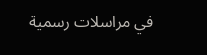في مراسلات رسمية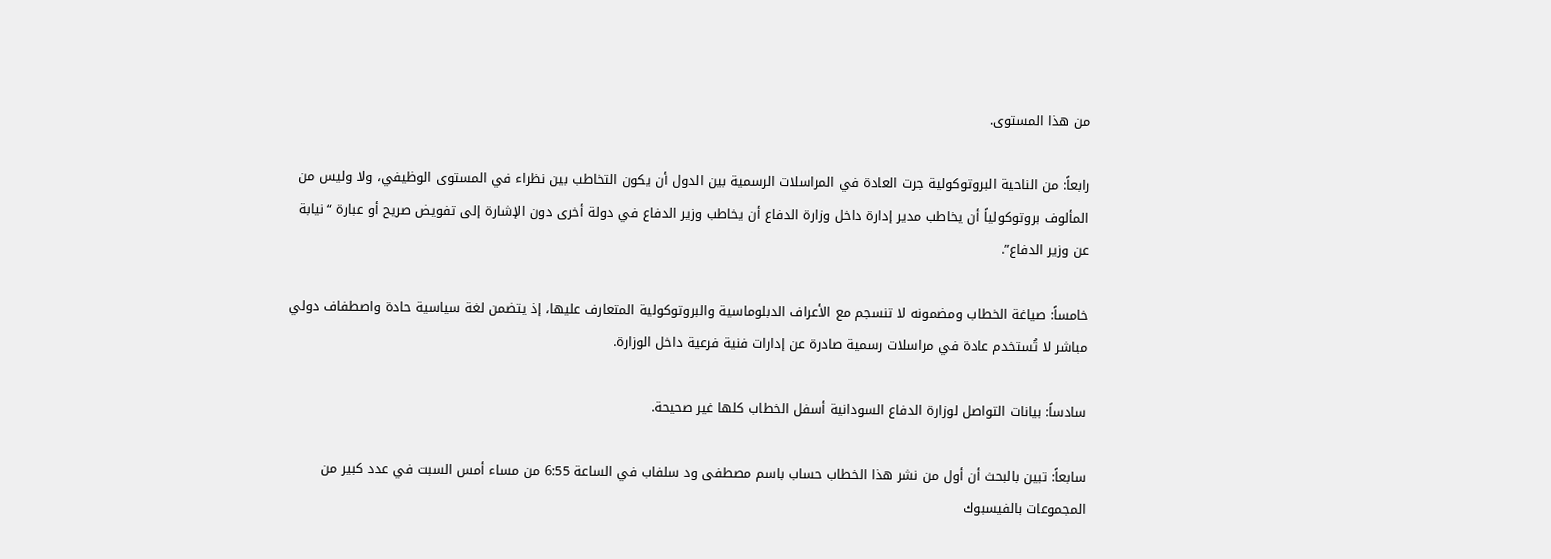من هذا المستوى.

رابعاً: من الناحية البروتوكولية جرت العادة في المراسلات الرسمية بين الدول أن يكون التخاطب بين نظراء في المستوى الوظيفي، ولا وليس من المألوف بروتوكولياً أن يخاطب مدير إدارة داخل وزارة الدفاع أن يخاطب وزير الدفاع في دولة أخرى دون الإشارة إلى تفويض صريح أو عبارة “نيابة عن وزير الدفاع”.

خامساً: صياغة الخطاب ومضمونه لا تنسجم مع الأعراف الدبلوماسية والبروتوكولية المتعارف عليها، إذ يتضمن لغة سياسية حادة واصطفاف دولي مباشر لا تُستخدم عادة في مراسلات رسمية صادرة عن إدارات فنية فرعية داخل الوزارة.

سادساً: بيانات التواصل لوزارة الدفاع السودانية أسفل الخطاب كلها غير صحيحة.

سابعاً: تبين بالبحث أن أول من نشر هذا الخطاب حساب باسم مصطفى ود سلفاب في الساعة 6:55 من مساء أمس السبت في عدد كبير من المجموعات بالفيسبوك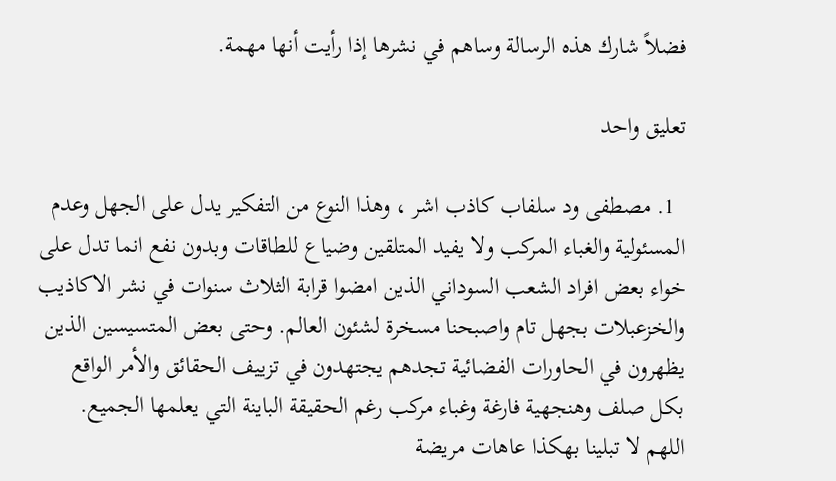فضلاً شارك هذه الرسالة وساهم في نشرها إذا رأيت أنها مهمة.

تعليق واحد

  1. مصطفى ود سلفاب كاذب اشر ، وهذا النوع من التفكير يدل على الجهل وعدم المسئولية والغباء المركب ولا يفيد المتلقين وضياع للطاقات وبدون نفع انما تدل على خواء بعض افراد الشعب السوداني الذين امضوا قرابة الثلاث سنوات في نشر الاكاذيب والخزعبلات بجهل تام واصبحنا مسخرة لشئون العالم. وحتى بعض المتسيسين الذين يظهرون في الحاورات الفضائية تجدهم يجتهدون في تزييف الحقائق والأمر الواقع بكل صلف وهنجهية فارغة وغباء مركب رغم الحقيقة الباينة التي يعلمها الجميع. اللهم لا تبلينا بهكذا عاهات مريضة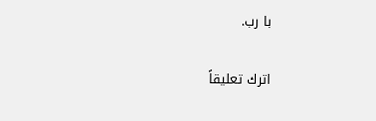با رب.

اترك تعليقاً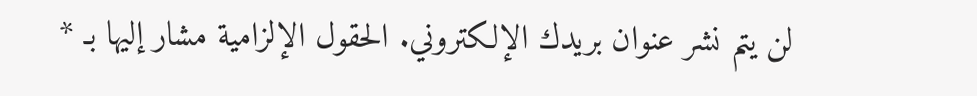لن يتم نشر عنوان بريدك الإلكتروني. الحقول الإلزامية مشار إليها بـ *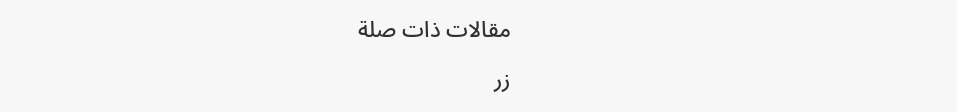مقالات ذات صلة

زر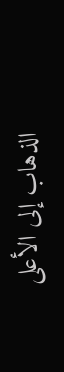الذهاب إلى الأعلى